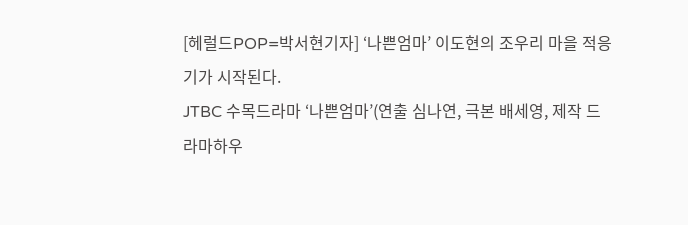[헤럴드POP=박서현기자] ‘나쁜엄마’ 이도현의 조우리 마을 적응기가 시작된다.
JTBC 수목드라마 ‘나쁜엄마’(연출 심나연, 극본 배세영, 제작 드라마하우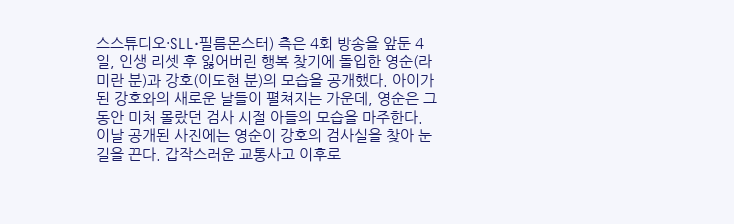스스튜디오·SLL·필름몬스터) 측은 4회 방송을 앞둔 4일, 인생 리셋 후 잃어버린 행복 찾기에 돌입한 영순(라미란 분)과 강호(이도현 분)의 모습을 공개했다. 아이가 된 강호와의 새로운 날들이 펼쳐지는 가운데, 영순은 그동안 미처 몰랐던 검사 시절 아들의 모습을 마주한다.
이날 공개된 사진에는 영순이 강호의 검사실을 찾아 눈길을 끈다. 갑작스러운 교통사고 이후로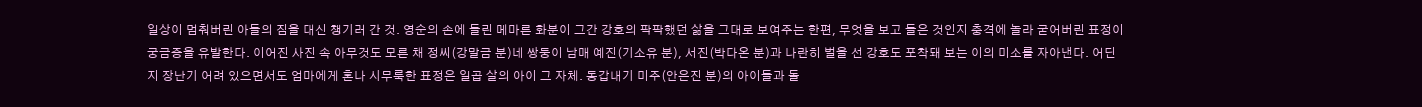일상이 멈춰버린 아들의 짐을 대신 챙기러 간 것. 영순의 손에 들린 메마른 화분이 그간 강호의 팍팍했던 삶을 그대로 보여주는 한편, 무엇을 보고 들은 것인지 충격에 놀라 굳어버린 표정이 궁금증을 유발한다. 이어진 사진 속 아무것도 모른 채 정씨(강말금 분)네 쌍둥이 남매 예진(기소유 분), 서진(박다온 분)과 나란히 벌을 선 강호도 포착돼 보는 이의 미소를 자아낸다. 어딘지 장난기 어려 있으면서도 엄마에게 혼나 시무룩한 표정은 일곱 살의 아이 그 자체. 동갑내기 미주(안은진 분)의 아이들과 돌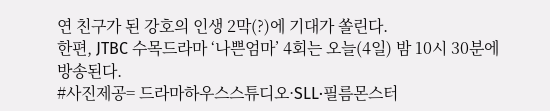연 친구가 된 강호의 인생 2막(?)에 기대가 쏠린다.
한편, JTBC 수목드라마 ‘나쁜엄마’ 4회는 오늘(4일) 밤 10시 30분에 방송된다.
#사진제공= 드라마하우스스튜디오·SLL·필름몬스터